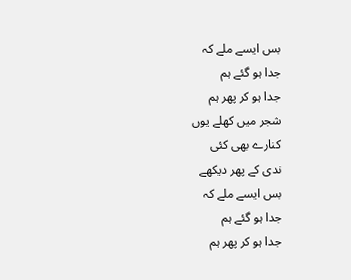بس ایسے ملے کہ
جدا ہو گئے ہم
جدا ہو کر پھر ہم
شجر میں کھلے یوں
کنارے بھی کئی
ندی کے پھر دیکھے
بس ایسے ملے کہ
جدا ہو گئے ہم
جدا ہو کر پھر ہم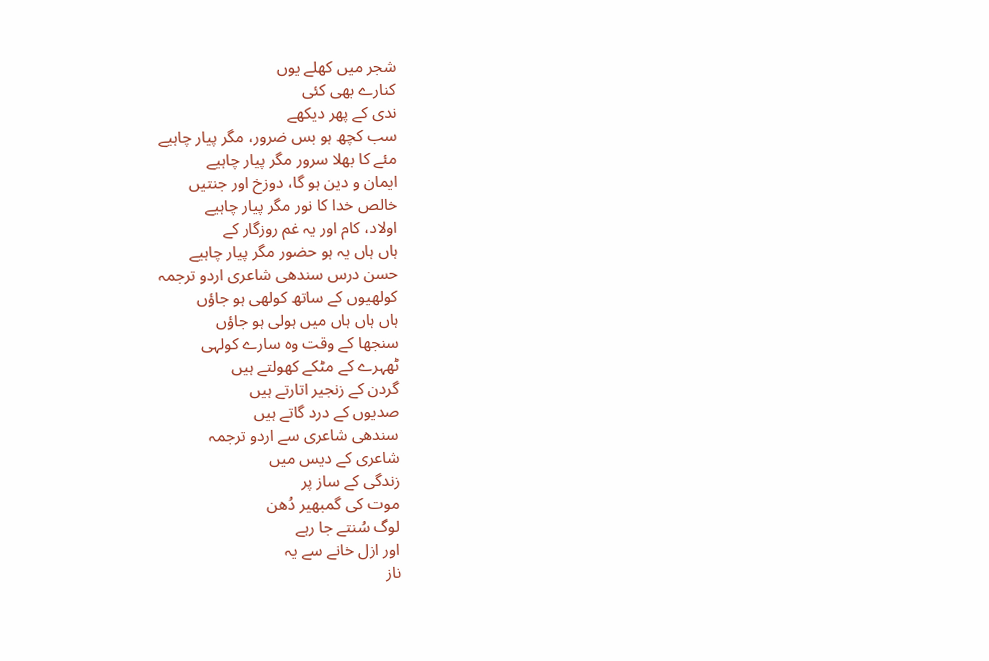شجر میں کھلے یوں
کنارے بھی کئی
ندی کے پھر دیکھے
سب کچھ ہو بس ضرور، مگر پیار چاہیے
مئے کا بھلا سرور مگر پیار چاہیے
ایمان و دین ہو گا، دوزخ اور جنتیں
خالص خدا کا نور مگر پیار چاہیے
اولاد، کام اور یہ غم روزگار کے
ہاں ہاں یہ ہو حضور مگر پیار چاہیے
حسن درس سندھی شاعری اردو ترجمہ
کولھیوں کے ساتھ کولھی ہو جاؤں
ہاں ہاں ہاں میں ہولی ہو جاؤں
سنجھا کے وقت وہ سارے کولہی
ٹھہرے کے مٹکے کھولتے ہیں
گردن کے زنجیر اتارتے ہیں
صدیوں کے درد گاتے ہیں
سندھی شاعری سے اردو ترجمہ
شاعری کے ديس میں
زندگی کے ساز پر
موت کی گمبھیر دُھن
لوگ سُنتے جا رہے
اور ازل خانے سے یہ
ناز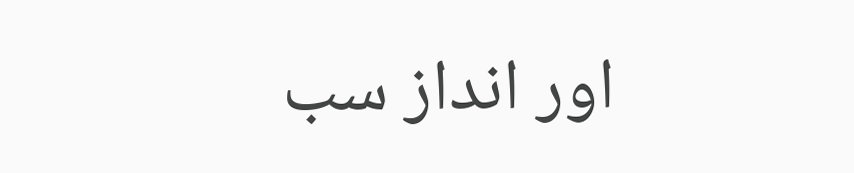اور انداز سب